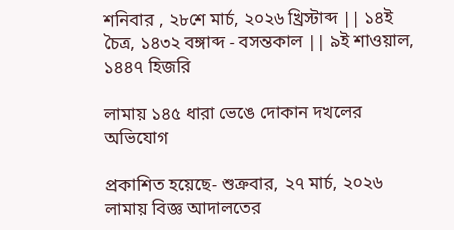শনিবার , ২৮শে মার্চ, ২০২৬ খ্রিস্টাব্দ || ১৪ই চৈত্র, ১৪৩২ বঙ্গাব্দ - বসন্তকাল || ৯ই শাওয়াল, ১৪৪৭ হিজরি

লামায় ১৪৫ ধারা ভেঙে দোকান দখলের অভিযোগ

প্রকাশিত হয়েছে- শুক্রবার, ২৭ মার্চ, ২০২৬
লামায় বিজ্ঞ আদালতের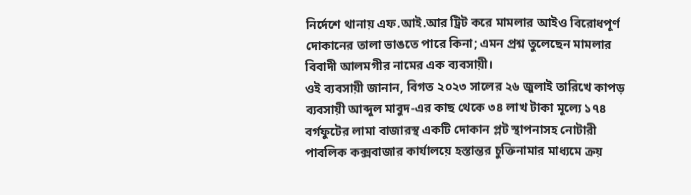নির্দেশে থানায় এফ.আই.আর ট্রিট করে মামলার আইও বিরোধপূর্ণ দোকানের তালা ভাঙতে পারে কিনা; এমন প্রশ্ন তুলেছেন মামলার বিবাদী আলমগীর নামের এক ব্যবসায়ী।
ওই ব্যবসায়ী জানান, বিগত ২০২৩ সালের ২৬ জুলাই তারিখে কাপড় ব্যবসায়ী আব্দুল মাবুদ-এর কাছ থেকে ৩৪ লাখ টাকা মূল্যে ১৭৪ বর্গফুটের লামা বাজারস্থ একটি দোকান প্লট স্থাপনাসহ নোটারী পাবলিক কক্সবাজার কার্যালয়ে হস্তান্তর চুক্তিনামার মাধ্যমে ক্রয়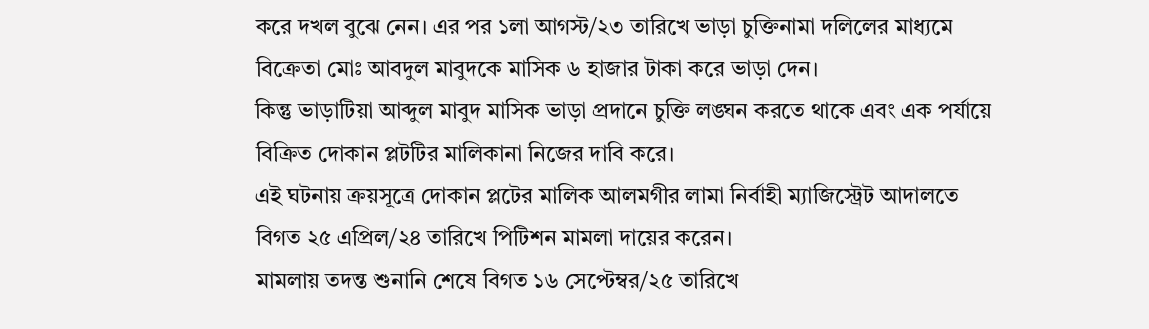করে দখল বুঝে নেন। এর পর ১লা আগস্ট/২৩ তারিখে ভাড়া চুক্তিনামা দলিলের মাধ্যমে বিক্রেতা মোঃ আবদুল মাবুদকে মাসিক ৬ হাজার টাকা করে ভাড়া দেন।
কিন্তু ভাড়াটিয়া আব্দুল মাবুদ মাসিক ভাড়া প্রদানে চুক্তি লঙ্ঘন করতে থাকে এবং এক পর্যায়ে বিক্রিত দোকান প্লটটির মালিকানা নিজের দাবি করে।
এই ঘটনায় ক্রয়সূত্রে দোকান প্লটের মালিক আলমগীর লামা নির্বাহী ম্যাজিস্ট্রেট আদালতে বিগত ২৫ এপ্রিল/২৪ তারিখে পিটিশন মামলা দায়ের করেন।
মামলায় তদন্ত শুনানি শেষে বিগত ১৬ সেপ্টেম্বর/২৫ তারিখে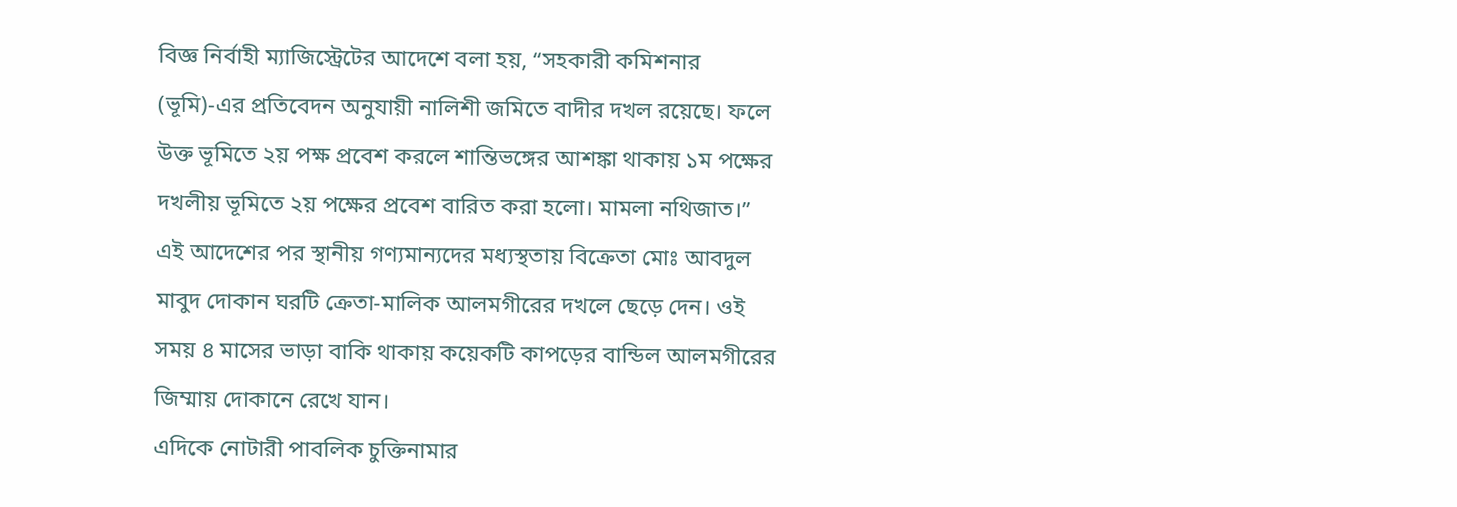বিজ্ঞ নির্বাহী ম্যাজিস্ট্রেটের আদেশে বলা হয়, “সহকারী কমিশনার (ভূমি)-এর প্রতিবেদন অনুযায়ী নালিশী জমিতে বাদীর দখল রয়েছে। ফলে উক্ত ভূমিতে ২য় পক্ষ প্রবেশ করলে শান্তিভঙ্গের আশঙ্কা থাকায় ১ম পক্ষের দখলীয় ভূমিতে ২য় পক্ষের প্রবেশ বারিত করা হলো। মামলা নথিজাত।”
এই আদেশের পর স্থানীয় গণ্যমান্যদের মধ্যস্থতায় বিক্রেতা মোঃ আবদুল মাবুদ দোকান ঘরটি ক্রেতা-মালিক আলমগীরের দখলে ছেড়ে দেন। ওই সময় ৪ মাসের ভাড়া বাকি থাকায় কয়েকটি কাপড়ের বান্ডিল আলমগীরের জিম্মায় দোকানে রেখে যান।
এদিকে নোটারী পাবলিক চুক্তিনামার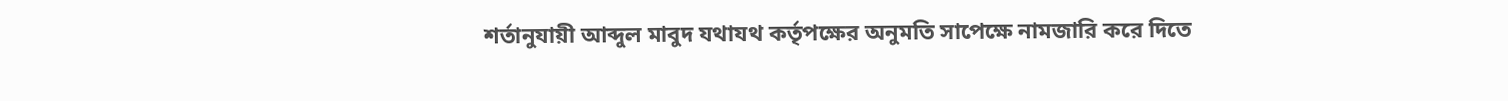শর্তানুযায়ী আব্দুল মাবুদ যথাযথ কর্তৃপক্ষের অনুমতি সাপেক্ষে নামজারি করে দিতে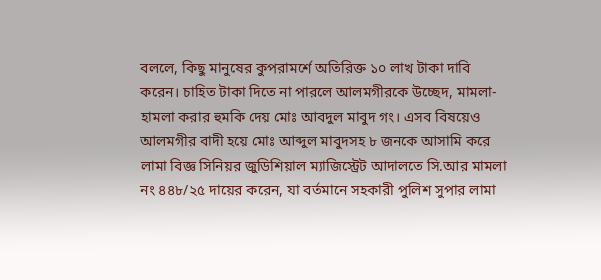বললে, কিছু মানুষের কুপরামর্শে অতিরিক্ত ১০ লাখ টাকা দাবি করেন। চাহিত টাকা দিতে না পারলে আলমগীরকে উচ্ছেদ, মামলা-হামলা করার হুমকি দেয় মোঃ আবদুল মাবুদ গং। এসব বিষয়েও আলমগীর বাদী হয়ে মোঃ আব্দুল মাবুদসহ ৮ জনকে আসামি করে লামা বিজ্ঞ সিনিয়র জুডিশিয়াল ম্যাজিস্ট্রেট আদালতে সি.আর মামলা নং ৪৪৮/২৫ দায়ের করেন, যা বর্তমানে সহকারী পুলিশ সুপার লামা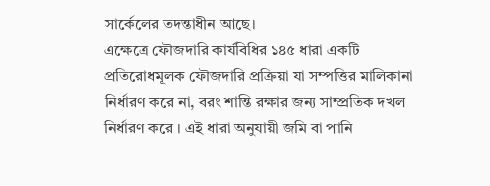সার্কেলের তদন্তাধীন আছে।
এক্ষেত্রে ফৌজদারি কার্যবিধির ১৪৫ ধারা একটি প্রতিরোধমূলক ফৌজদারি প্রক্রিয়া যা সম্পত্তির মালিকানা নির্ধারণ করে না, বরং শান্তি রক্ষার জন্য সাম্প্রতিক দখল নির্ধারণ করে । এই ধারা অনুযায়ী জমি বা পানি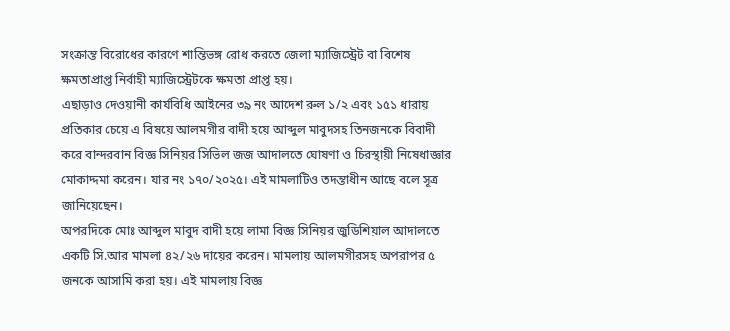সংক্রান্ত বিরোধের কারণে শান্তিভঙ্গ রোধ করতে জেলা ম্যাজিস্ট্রেট বা বিশেষ ক্ষমতাপ্রাপ্ত নির্বাহী ম্যাজিস্ট্রেটকে ক্ষমতা প্রাপ্ত হয়।
এছাড়াও দেওয়ানী কার্যবিধি আইনের ৩৯ নং আদেশ রুল ১/২ এবং ১৫১ ধারায় প্রতিকার চেয়ে এ বিষয়ে আলমগীর বাদী হয়ে আব্দুল মাবুদসহ তিনজনকে বিবাদী করে বান্দরবান বিজ্ঞ সিনিয়র সিভিল জজ আদালতে ঘোষণা ও চিরস্থায়ী নিষেধাজ্ঞার মোকাদ্দমা করেন। যার নং ১৭০/২০২৫। এই মামলাটিও তদন্তাধীন আছে বলে সূত্র জানিয়েছেন।
অপরদিকে মোঃ আব্দুল মাবুদ বাদী হয়ে লামা বিজ্ঞ সিনিয়র জুডিশিয়াল আদালতে একটি সি.আর মামলা ৪২/২৬ দায়ের করেন। মামলায় আলমগীরসহ অপরাপর ৫ জনকে আসামি করা হয়। এই মামলায় বিজ্ঞ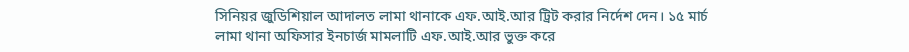সিনিয়র জুডিশিয়াল আদালত লামা থানাকে এফ.আই.আর ট্রিট করার নির্দেশ দেন। ১৫ মার্চ লামা থানা অফিসার ইনচার্জ মামলাটি এফ.আই.আর ভুক্ত করে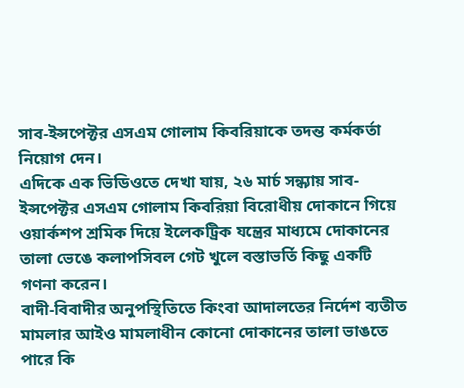সাব-ইন্সপেক্টর এসএম গোলাম কিবরিয়াকে তদন্ত কর্মকর্তা নিয়োগ দেন।
এদিকে এক ভিডিওতে দেখা যায়, ২৬ মার্চ সন্ধ্যায় সাব-ইন্সপেক্টর এসএম গোলাম কিবরিয়া বিরোধীয় দোকানে গিয়ে ওয়ার্কশপ শ্রমিক দিয়ে ইলেকট্রিক যন্ত্রের মাধ্যমে দোকানের তালা ভেঙে কলাপসিবল গেট খুলে বস্তাভর্তি কিছু একটি গণনা করেন।
বাদী-বিবাদীর অনুপস্থিতিতে কিংবা আদালতের নির্দেশ ব্যতীত মামলার আইও মামলাধীন কোনো দোকানের তালা ভাঙতে পারে কি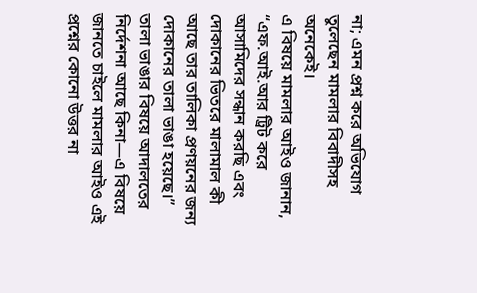না; এমন প্রশ্ন করে অভিযোগ তুলেছেন মামলার বিবাদীসহ অনেকেই।
এ বিষয়ে মামলার আইও জানান, “এফ.আই.আর ট্রিট করে আসামিদের সন্ধান করছি এবং দোকানের ভিতরে মালামাল কী আছে তার তালিকা প্রণয়নের জন্য দোকানের তালা ভাঙা হয়েছে।” তালা ভাঙার বিষয়ে আদালতের নির্দেশনা আছে কিনা—এ বিষয়ে জানতে চাইলে মামলার আইও এই প্রশ্নের কোনো উত্তর না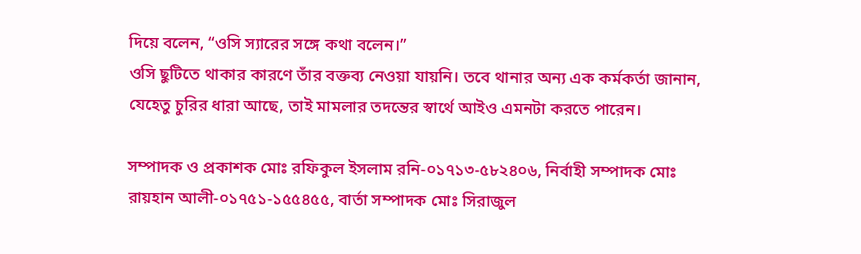দিয়ে বলেন, “ওসি স্যারের সঙ্গে কথা বলেন।”
ওসি ছুটিতে থাকার কারণে তাঁর বক্তব্য নেওয়া যায়নি। তবে থানার অন্য এক কর্মকর্তা জানান, যেহেতু চুরির ধারা আছে, তাই মামলার তদন্তের স্বার্থে আইও এমনটা করতে পারেন।

সম্পাদক ও প্রকাশক মোঃ রফিকুল ইসলাম রনি-০১৭১৩-৫৮২৪০৬, নির্বাহী সম্পাদক মোঃ রায়হান আলী-০১৭৫১-১৫৫৪৫৫, বার্তা সম্পাদক মোঃ সিরাজুল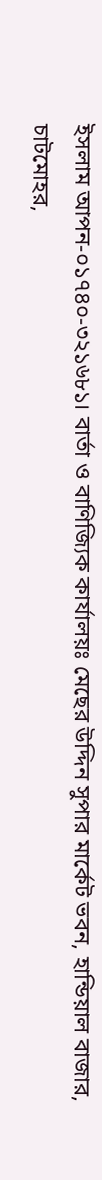ইসলাম আপন-০১৭৪০-৩২১৬৮১। বার্তা ও বাণিজ্যিক কার্যালয়ঃ মেছের উদ্দিন সুপার মার্কেট ভবন, হান্ডিয়াল বাজার, চাটমোহর,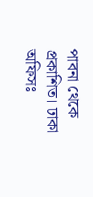পাবনা থেকে প্রকাশিত। ঢাকা অফিসঃ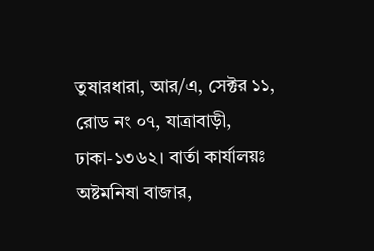তুষারধারা, আর/এ, সেক্টর ১১, রোড নং ০৭, যাত্রাবাড়ী, ঢাকা-১৩৬২। বার্তা কার্যালয়ঃ অষ্টমনিষা বাজার,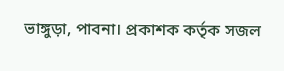ভাঙ্গুড়া, পাবনা। প্রকাশক কর্তৃক সজল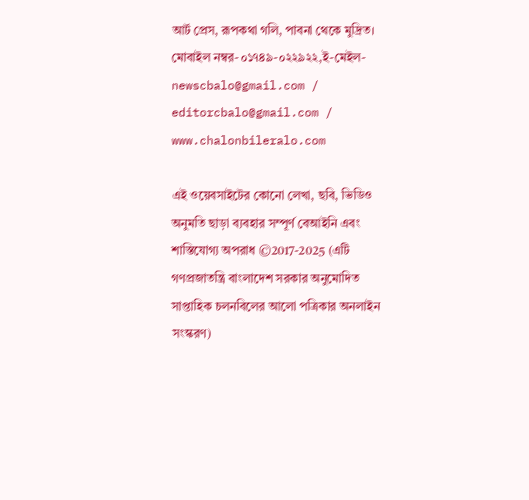আর্ট প্রেস, রূপকথা গলি, পাবনা থেকে মুদ্রিত। মোবাইল নম্বর-০১৭৪৯-০২২৯২২,ই-মেইল- newscbalo@gmail.com / editorcbalo@gmail.com / www.chalonbileralo.com

এই ওয়েবসাইটের কোনো লেখা, ছবি, ভিডিও অনুমতি ছাড়া ব্যবহার সম্পূর্ণ বেআইনি এবং শাস্তিযোগ্য অপরাধ ©2017-2025 (এটি গণপ্রজাতন্ত্রি বাংলাদেশ সরকার অনুমোদিত সাপ্তাহিক চলনবিলের আলো পত্রিকার অনলাইন সংস্করণ)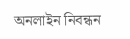অনলাইন নিবন্ধন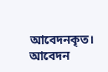আবেদনকৃত। আবেদন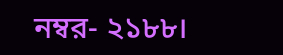নম্বর- ২১৮৮।